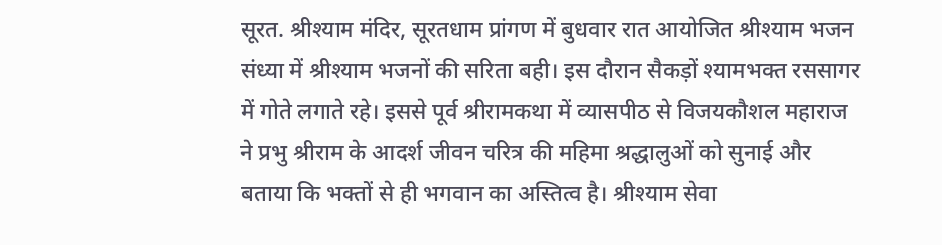सूरत. श्रीश्याम मंदिर, सूरतधाम प्रांगण में बुधवार रात आयोजित श्रीश्याम भजन संध्या में श्रीश्याम भजनों की सरिता बही। इस दौरान सैकड़ों श्यामभक्त रससागर में गोते लगाते रहे। इससे पूर्व श्रीरामकथा में व्यासपीठ से विजयकौशल महाराज ने प्रभु श्रीराम के आदर्श जीवन चरित्र की महिमा श्रद्धालुओं को सुनाई और बताया कि भक्तों से ही भगवान का अस्तित्व है। श्रीश्याम सेवा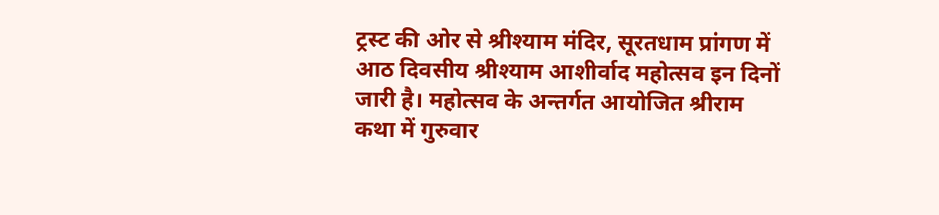ट्रस्ट की ओर से श्रीश्याम मंदिर, सूरतधाम प्रांगण में आठ दिवसीय श्रीश्याम आशीर्वाद महोत्सव इन दिनों जारी है। महोत्सव के अन्तर्गत आयोजित श्रीराम कथा में गुरुवार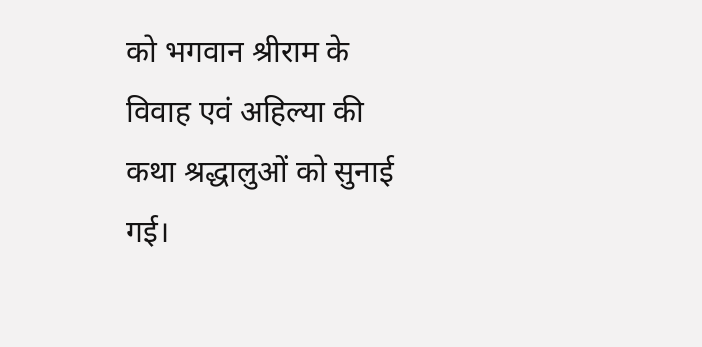को भगवान श्रीराम के विवाह एवं अहिल्या की कथा श्रद्धालुओं को सुनाई गई।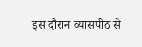इस दौरान व्यासपीठ से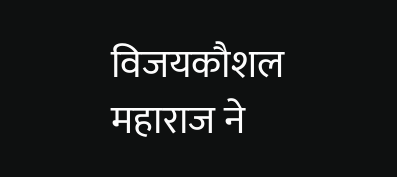विजयकौशल महाराज ने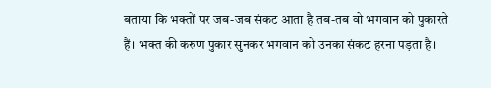बताया कि भक्तों पर जब-जब संकट आता है तब-तब वो भगवान को पुकारते हैं। भक्त की करुण पुकार सुनकर भगवान को उनका संकट हरना पड़ता है।